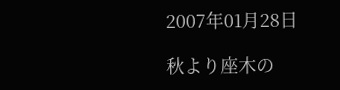2007年01月28日

秋より座木の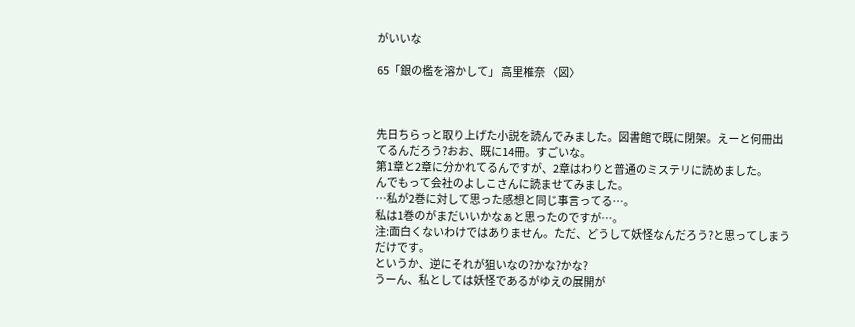がいいな

65「銀の檻を溶かして」 高里椎奈 〈図〉



先日ちらっと取り上げた小説を読んでみました。図書館で既に閉架。えーと何冊出てるんだろう?おお、既に14冊。すごいな。
第1章と2章に分かれてるんですが、2章はわりと普通のミステリに読めました。
んでもって会社のよしこさんに読ませてみました。
…私が2巻に対して思った感想と同じ事言ってる…。
私は1巻のがまだいいかなぁと思ったのですが…。
注:面白くないわけではありません。ただ、どうして妖怪なんだろう?と思ってしまうだけです。
というか、逆にそれが狙いなの?かな?かな?
うーん、私としては妖怪であるがゆえの展開が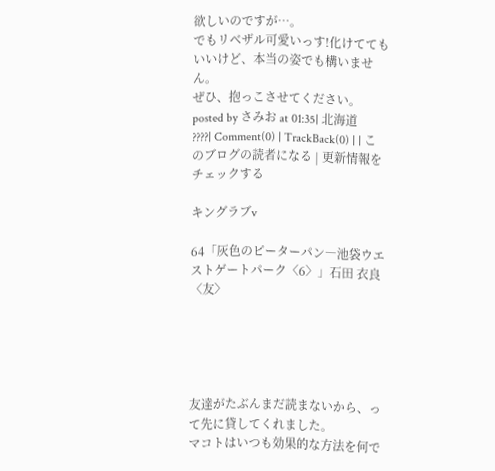欲しいのですが…。
でもリベザル可愛いっす!化けててもいいけど、本当の姿でも構いません。
ぜひ、抱っこさせてください。
posted by さみお at 01:35| 北海道 ????| Comment(0) | TrackBack(0) | | このブログの読者になる | 更新情報をチェックする

キングラブv

64「灰色のピーターパン―池袋ウエストゲートパーク〈6〉」石田 衣良〈友〉





友達がたぶんまだ読まないから、って先に貸してくれました。
マコトはいつも効果的な方法を何で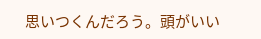思いつくんだろう。頭がいい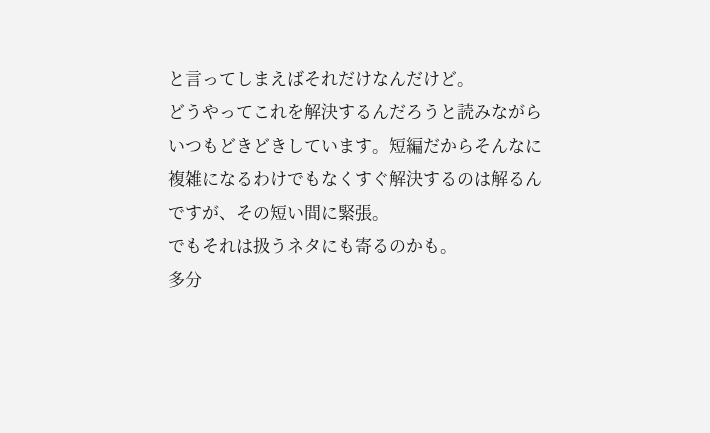と言ってしまえばそれだけなんだけど。
どうやってこれを解決するんだろうと読みながらいつもどきどきしています。短編だからそんなに複雑になるわけでもなくすぐ解決するのは解るんですが、その短い間に緊張。
でもそれは扱うネタにも寄るのかも。
多分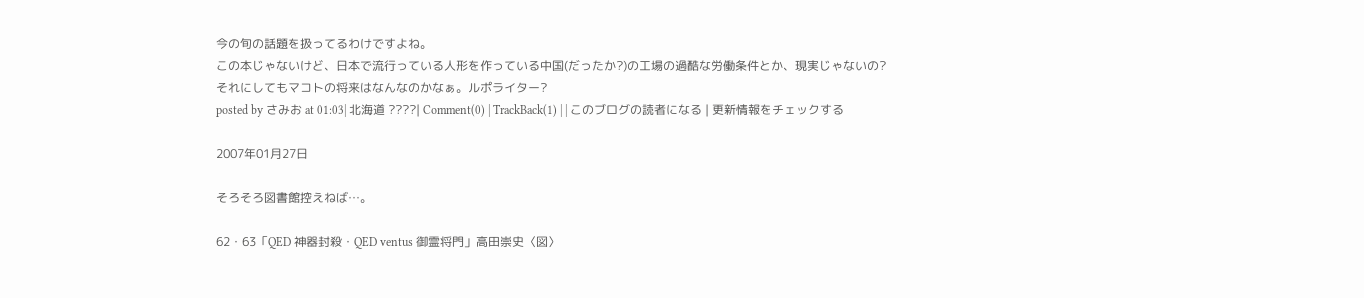今の旬の話題を扱ってるわけですよね。
この本じゃないけど、日本で流行っている人形を作っている中国(だったか?)の工場の過酷な労働条件とか、現実じゃないの?
それにしてもマコトの将来はなんなのかなぁ。ルポライター?
posted by さみお at 01:03| 北海道 ????| Comment(0) | TrackBack(1) | | このブログの読者になる | 更新情報をチェックする

2007年01月27日

そろそろ図書館控えねば…。

62・63「QED 神器封殺・QED ventus 御霊将門」高田崇史〈図〉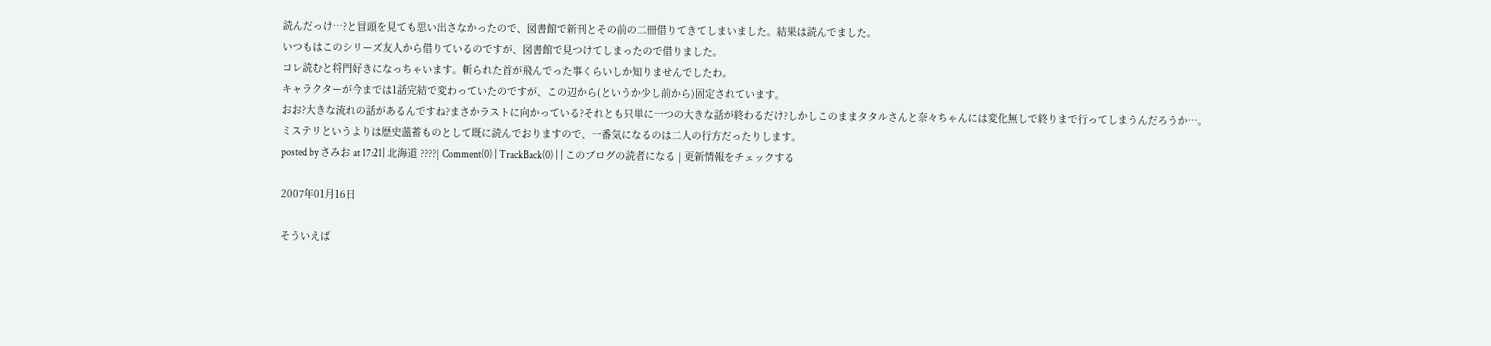読んだっけ…?と冒頭を見ても思い出さなかったので、図書館で新刊とその前の二冊借りてきてしまいました。結果は読んでました。
いつもはこのシリーズ友人から借りているのですが、図書館で見つけてしまったので借りました。
コレ読むと将門好きになっちゃいます。斬られた首が飛んでった事くらいしか知りませんでしたわ。
キャラクターが今までは1話完結で変わっていたのですが、この辺から(というか少し前から)固定されています。
おお?大きな流れの話があるんですね?まさかラストに向かっている?それとも只単に一つの大きな話が終わるだけ?しかしこのままタタルさんと奈々ちゃんには変化無しで終りまで行ってしまうんだろうか…。
ミステリというよりは歴史薀蓄ものとして既に読んでおりますので、一番気になるのは二人の行方だったりします。
posted by さみお at 17:21| 北海道 ????| Comment(0) | TrackBack(0) | | このブログの読者になる | 更新情報をチェックする

2007年01月16日

そういえば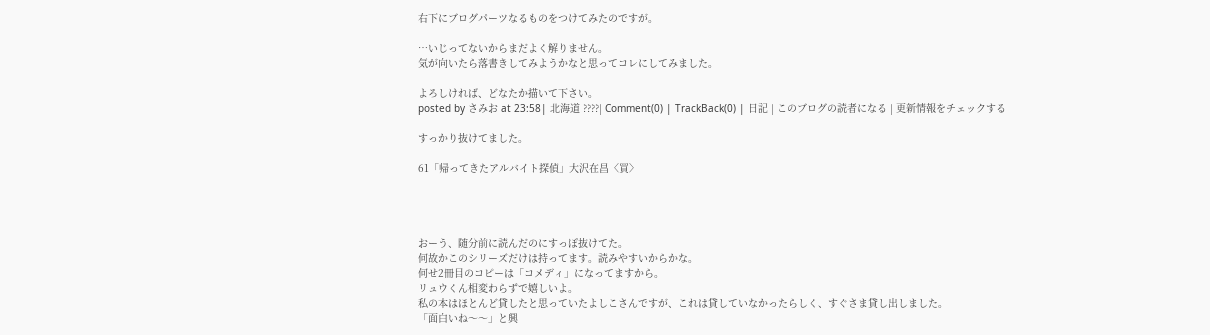右下にブログパーツなるものをつけてみたのですが。

…いじってないからまだよく解りません。
気が向いたら落書きしてみようかなと思ってコレにしてみました。

よろしければ、どなたか描いて下さい。
posted by さみお at 23:58| 北海道 ????| Comment(0) | TrackBack(0) | 日記 | このブログの読者になる | 更新情報をチェックする

すっかり抜けてました。

61「帰ってきたアルバイト探偵」大沢在昌〈買〉




おーう、随分前に読んだのにすっぽ抜けてた。
何故かこのシリーズだけは持ってます。読みやすいからかな。
何せ2冊目のコピーは「コメディ」になってますから。
リュウくん相変わらずで嬉しいよ。
私の本はほとんど貸したと思っていたよしこさんですが、これは貸していなかったらしく、すぐさま貸し出しました。
「面白いね〜〜」と興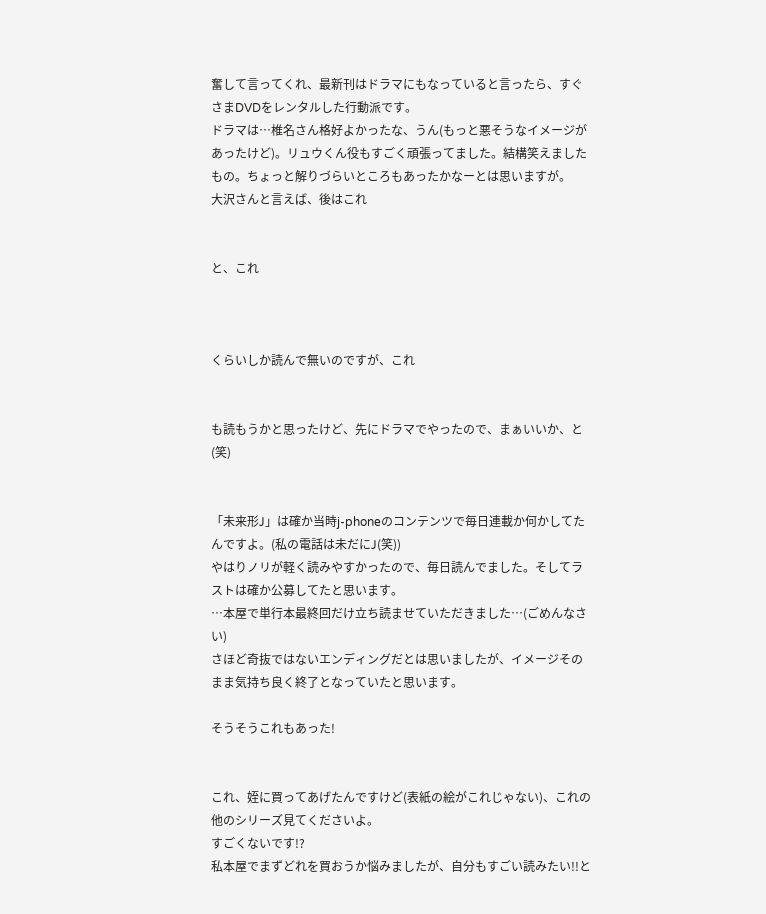奮して言ってくれ、最新刊はドラマにもなっていると言ったら、すぐさまDVDをレンタルした行動派です。
ドラマは…椎名さん格好よかったな、うん(もっと悪そうなイメージがあったけど)。リュウくん役もすごく頑張ってました。結構笑えましたもの。ちょっと解りづらいところもあったかなーとは思いますが。
大沢さんと言えば、後はこれ


と、これ



くらいしか読んで無いのですが、これ


も読もうかと思ったけど、先にドラマでやったので、まぁいいか、と(笑)


「未来形J」は確か当時j-phoneのコンテンツで毎日連載か何かしてたんですよ。(私の電話は未だにJ(笑))
やはりノリが軽く読みやすかったので、毎日読んでました。そしてラストは確か公募してたと思います。
…本屋で単行本最終回だけ立ち読ませていただきました…(ごめんなさい)
さほど奇抜ではないエンディングだとは思いましたが、イメージそのまま気持ち良く終了となっていたと思います。

そうそうこれもあった!


これ、姪に買ってあげたんですけど(表紙の絵がこれじゃない)、これの他のシリーズ見てくださいよ。
すごくないです!?
私本屋でまずどれを買おうか悩みましたが、自分もすごい読みたい!!と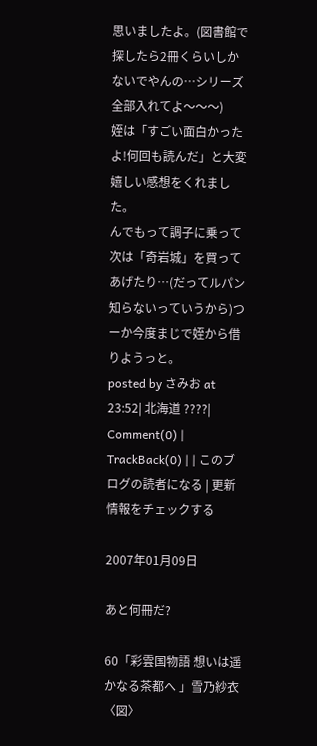思いましたよ。(図書館で探したら2冊くらいしかないでやんの…シリーズ全部入れてよ〜〜〜)
姪は「すごい面白かったよ!何回も読んだ」と大変嬉しい感想をくれました。
んでもって調子に乗って次は「奇岩城」を買ってあげたり…(だってルパン知らないっていうから)つーか今度まじで姪から借りようっと。
posted by さみお at 23:52| 北海道 ????| Comment(0) | TrackBack(0) | | このブログの読者になる | 更新情報をチェックする

2007年01月09日

あと何冊だ?

60「彩雲国物語 想いは遥かなる茶都へ 」雪乃紗衣〈図〉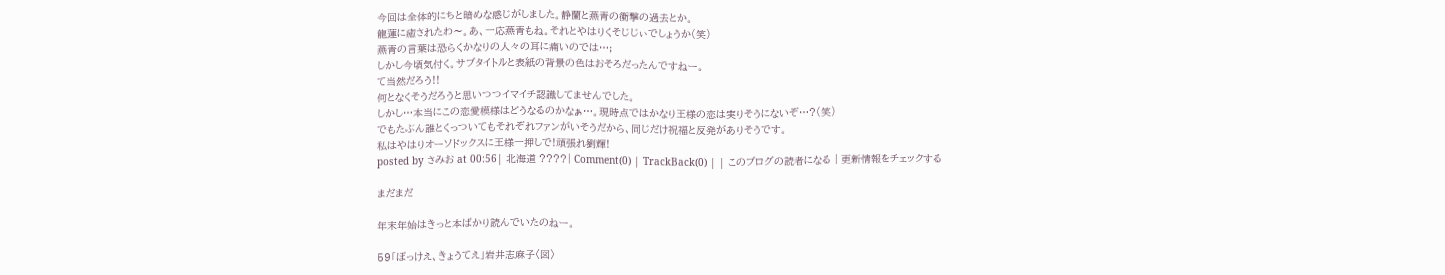今回は全体的にちと暗めな感じがしました。静蘭と燕青の衝撃の過去とか。
龍蓮に癒されたわ〜。あ、一応燕青もね。それとやはりくそじじぃでしょうか(笑)
燕青の言葉は恐らくかなりの人々の耳に痛いのでは…;
しかし今頃気付く。サブタイトルと表紙の背景の色はおそろだったんですねー。
て当然だろう!!
何となくそうだろうと思いつつイマイチ認識してませんでした。
しかし…本当にこの恋愛模様はどうなるのかなぁ…。現時点ではかなり王様の恋は実りそうにないぞ…?(笑)
でもたぶん誰とくっついてもそれぞれファンがいそうだから、同じだけ祝福と反発がありそうです。
私はやはりオーソドックスに王様一押しで!頑張れ劉輝!
posted by さみお at 00:56| 北海道 ????| Comment(0) | TrackBack(0) | | このブログの読者になる | 更新情報をチェックする

まだまだ

年末年始はきっと本ばかり読んでいたのねー。

59「ぼっけえ、きょうてえ」岩井志麻子〈図〉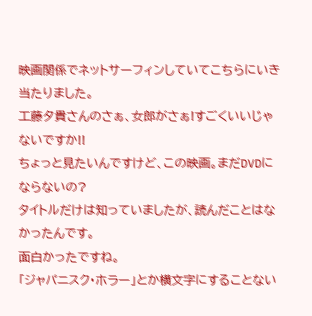映画関係でネットサーフィンしていてこちらにいき当たりました。
工藤夕貴さんのさぁ、女郎がさぁ!すごくいいじゃないですか!!
ちょっと見たいんですけど、この映画。まだDVDにならないの?
タイトルだけは知っていましたが、読んだことはなかったんです。
面白かったですね。
「ジャパニスク・ホラー」とか横文字にすることない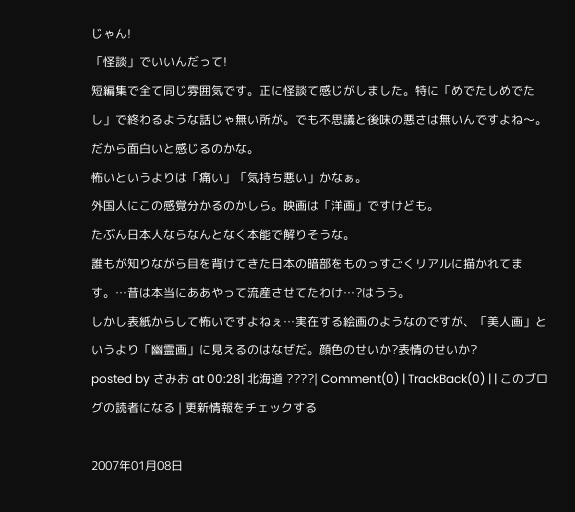じゃん!
「怪談」でいいんだって!
短編集で全て同じ雰囲気です。正に怪談て感じがしました。特に「めでたしめでたし」で終わるような話じゃ無い所が。でも不思議と後味の悪さは無いんですよね〜。だから面白いと感じるのかな。
怖いというよりは「痛い」「気持ち悪い」かなぁ。
外国人にこの感覚分かるのかしら。映画は「洋画」ですけども。
たぶん日本人ならなんとなく本能で解りそうな。
誰もが知りながら目を背けてきた日本の暗部をものっすごくリアルに描かれてます。…昔は本当にああやって流産させてたわけ…?はうう。
しかし表紙からして怖いですよねぇ…実在する絵画のようなのですが、「美人画」というより「幽霊画」に見えるのはなぜだ。顔色のせいか?表情のせいか?
posted by さみお at 00:28| 北海道 ????| Comment(0) | TrackBack(0) | | このブログの読者になる | 更新情報をチェックする

2007年01月08日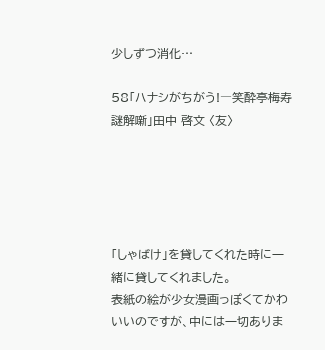少しずつ消化…

58「ハナシがちがう!―笑酔亭梅寿謎解噺」田中 啓文 〈友〉





「しゃばけ」を貸してくれた時に一緒に貸してくれました。
表紙の絵が少女漫画っぽくてかわいいのですが、中には一切ありま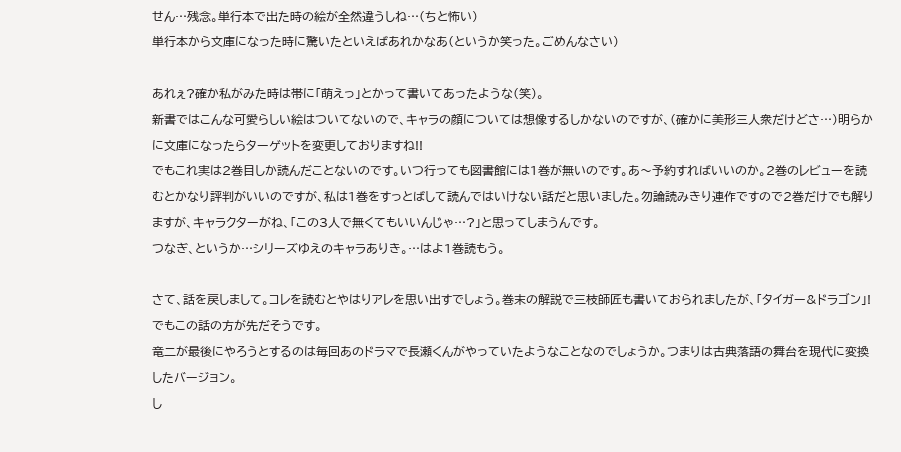せん…残念。単行本で出た時の絵が全然違うしね…(ちと怖い)
単行本から文庫になった時に驚いたといえばあれかなあ(というか笑った。ごめんなさい)

あれぇ?確か私がみた時は帯に「萌えっ」とかって書いてあったような(笑)。
新書ではこんな可愛らしい絵はついてないので、キャラの顔については想像するしかないのですが、(確かに美形三人衆だけどさ…)明らかに文庫になったらターゲットを変更しておりますね!!
でもこれ実は2巻目しか読んだことないのです。いつ行っても図書館には1巻が無いのです。あ〜予約すればいいのか。2巻のレビューを読むとかなり評判がいいのですが、私は1巻をすっとばして読んではいけない話だと思いました。勿論読みきり連作ですので2巻だけでも解りますが、キャラクターがね、「この3人で無くてもいいんじゃ…?」と思ってしまうんです。
つなぎ、というか…シリーズゆえのキャラありき。…はよ1巻読もう。

さて、話を戻しまして。コレを読むとやはりアレを思い出すでしょう。巻末の解説で三枝師匠も書いておられましたが、「タイガー&ドラゴン」!
でもこの話の方が先だそうです。
竜二が最後にやろうとするのは毎回あのドラマで長瀬くんがやっていたようなことなのでしょうか。つまりは古典落語の舞台を現代に変換したバージョン。
し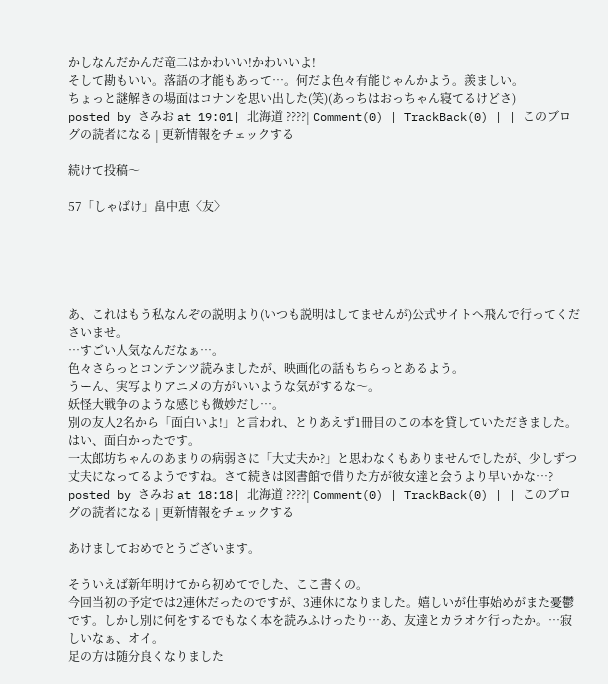かしなんだかんだ竜二はかわいい!かわいいよ!
そして勘もいい。落語の才能もあって…。何だよ色々有能じゃんかよう。羨ましい。
ちょっと謎解きの場面はコナンを思い出した(笑)(あっちはおっちゃん寝てるけどさ)
posted by さみお at 19:01| 北海道 ????| Comment(0) | TrackBack(0) | | このブログの読者になる | 更新情報をチェックする

続けて投稿〜

57「しゃばけ」畠中恵〈友〉





あ、これはもう私なんぞの説明より(いつも説明はしてませんが)公式サイトへ飛んで行ってくださいませ。
…すごい人気なんだなぁ…。
色々さらっとコンテンツ読みましたが、映画化の話もちらっとあるよう。
うーん、実写よりアニメの方がいいような気がするな〜。
妖怪大戦争のような感じも微妙だし…。
別の友人2名から「面白いよ!」と言われ、とりあえず1冊目のこの本を貸していただきました。
はい、面白かったです。
一太郎坊ちゃんのあまりの病弱さに「大丈夫か?」と思わなくもありませんでしたが、少しずつ丈夫になってるようですね。さて続きは図書館で借りた方が彼女達と会うより早いかな…?
posted by さみお at 18:18| 北海道 ????| Comment(0) | TrackBack(0) | | このブログの読者になる | 更新情報をチェックする

あけましておめでとうございます。

そういえば新年明けてから初めてでした、ここ書くの。
今回当初の予定では2連休だったのですが、3連休になりました。嬉しいが仕事始めがまた憂鬱です。しかし別に何をするでもなく本を読みふけったり…あ、友達とカラオケ行ったか。…寂しいなぁ、オイ。
足の方は随分良くなりました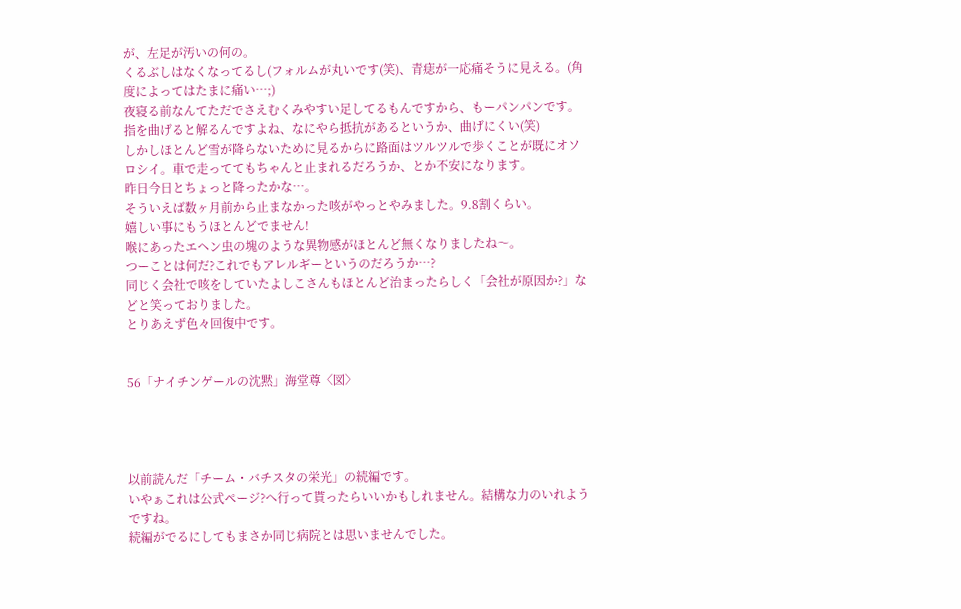が、左足が汚いの何の。
くるぶしはなくなってるし(フォルムが丸いです(笑)、青痣が一応痛そうに見える。(角度によってはたまに痛い…;)
夜寝る前なんてただでさえむくみやすい足してるもんですから、もーパンパンです。指を曲げると解るんですよね、なにやら抵抗があるというか、曲げにくい(笑)
しかしほとんど雪が降らないために見るからに路面はツルツルで歩くことが既にオソロシイ。車で走っててもちゃんと止まれるだろうか、とか不安になります。
昨日今日とちょっと降ったかな…。
そういえば数ヶ月前から止まなかった咳がやっとやみました。9.8割くらい。
嬉しい事にもうほとんどでません!
喉にあったエヘン虫の塊のような異物感がほとんど無くなりましたね〜。
つーことは何だ?これでもアレルギーというのだろうか…?
同じく会社で咳をしていたよしこさんもほとんど治まったらしく「会社が原因か?」などと笑っておりました。
とりあえず色々回復中です。


56「ナイチンゲールの沈黙」海堂尊〈図〉




以前読んだ「チーム・バチスタの栄光」の続編です。
いやぁこれは公式ページ?へ行って貰ったらいいかもしれません。結構な力のいれようですね。
続編がでるにしてもまさか同じ病院とは思いませんでした。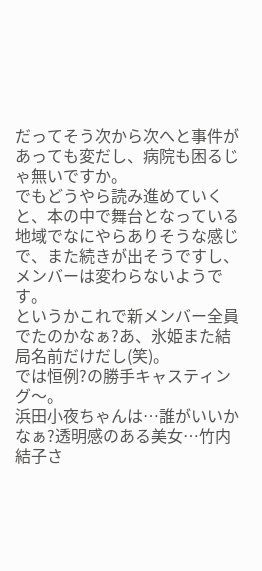だってそう次から次へと事件があっても変だし、病院も困るじゃ無いですか。
でもどうやら読み進めていくと、本の中で舞台となっている地域でなにやらありそうな感じで、また続きが出そうですし、メンバーは変わらないようです。
というかこれで新メンバー全員でたのかなぁ?あ、氷姫また結局名前だけだし(笑)。
では恒例?の勝手キャスティング〜。
浜田小夜ちゃんは…誰がいいかなぁ?透明感のある美女…竹内結子さ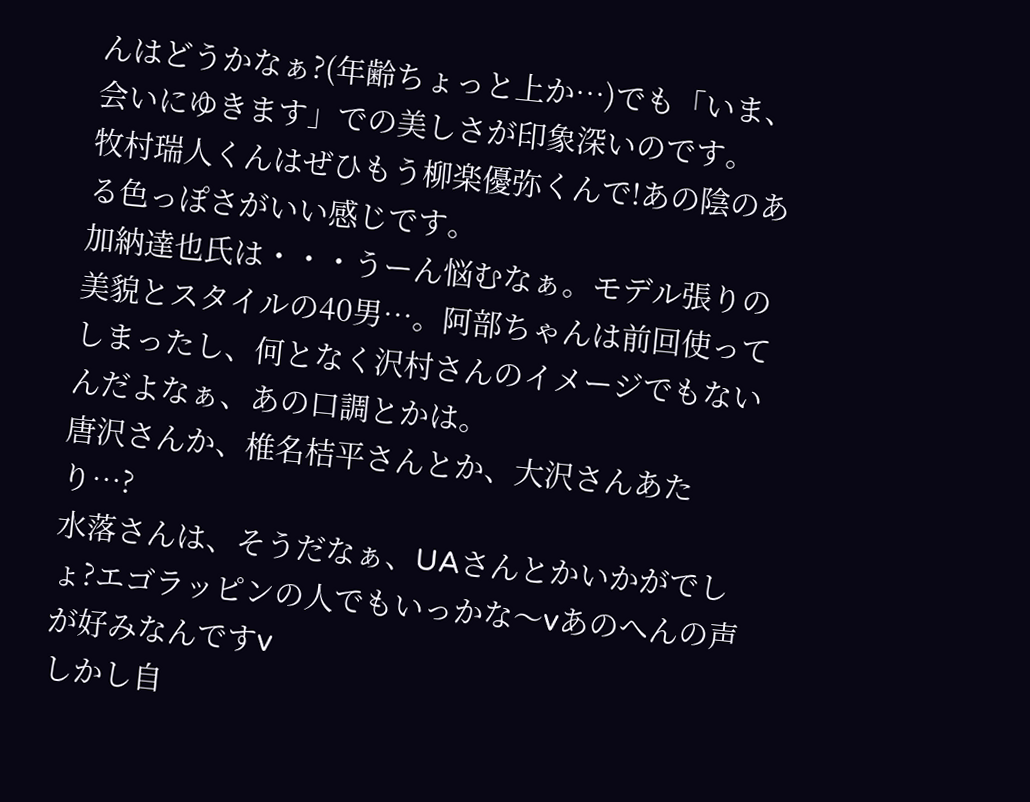んはどうかなぁ?(年齢ちょっと上か…)でも「いま、会いにゆきます」での美しさが印象深いのです。
牧村瑞人くんはぜひもう柳楽優弥くんで!あの陰のある色っぽさがいい感じです。
加納達也氏は・・・うーん悩むなぁ。モデル張りの美貌とスタイルの40男…。阿部ちゃんは前回使ってしまったし、何となく沢村さんのイメージでもないんだよなぁ、あの口調とかは。
唐沢さんか、椎名桔平さんとか、大沢さんあたり…?
水落さんは、そうだなぁ、UAさんとかいかがでしょ?エゴラッピンの人でもいっかな〜vあのへんの声が好みなんですv
しかし自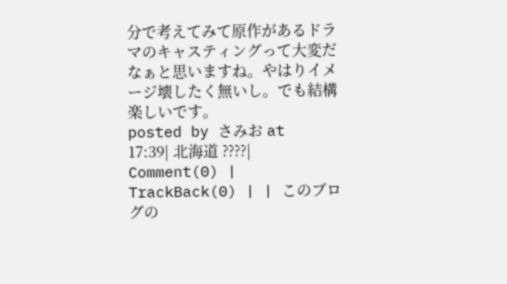分で考えてみて原作があるドラマのキャスティングって大変だなぁと思いますね。やはりイメージ壊したく無いし。でも結構楽しいです。
posted by さみお at 17:39| 北海道 ????| Comment(0) | TrackBack(0) | | このブログの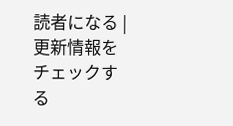読者になる | 更新情報をチェックする